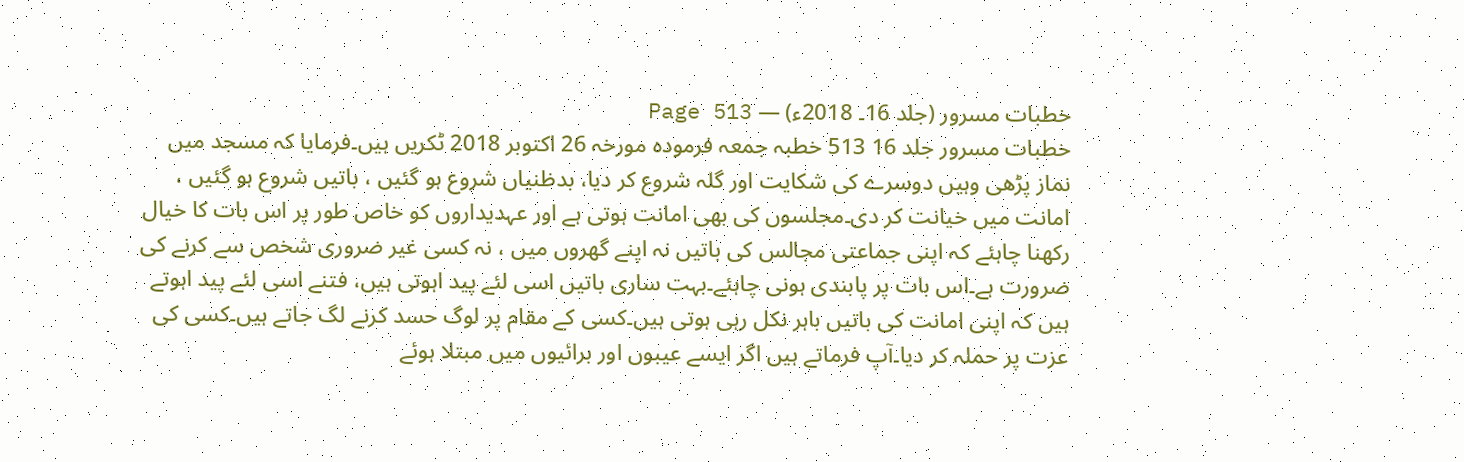خطبات مسرور (جلد 16۔ 2018ء) — Page 513
خطبات مسرور جلد 16 513 خطبہ جمعہ فرمودہ مورخہ 26 اکتوبر 2018 ٹکریں ہیں۔فرمایا کہ مسجد میں نماز پڑھی وہیں دوسرے کی شکایت اور گلہ شروع کر دیا، بدظنیاں شروع ہو گئیں ، باتیں شروع ہو گئیں ، امانت میں خیانت کر دی۔مجلسوں کی بھی امانت ہوتی ہے اور عہدیداروں کو خاص طور پر اس بات کا خیال رکھنا چاہئے کہ اپنی جماعتی مجالس کی باتیں نہ اپنے گھروں میں ، نہ کسی غیر ضروری شخص سے کرنے کی ضرورت ہے۔اس بات پر پابندی ہونی چاہئے۔بہت ساری باتیں اسی لئے پید اہوتی ہیں، فتنے اسی لئے پید اہوتے ہیں کہ اپنی امانت کی باتیں باہر نکل رہی ہوتی ہیں۔کسی کے مقام پر لوگ حسد کرنے لگ جاتے ہیں۔کسی کی عزت پر حملہ کر دیا۔آپ فرماتے ہیں اگر ایسے عیبوں اور برائیوں میں مبتلا ہوئے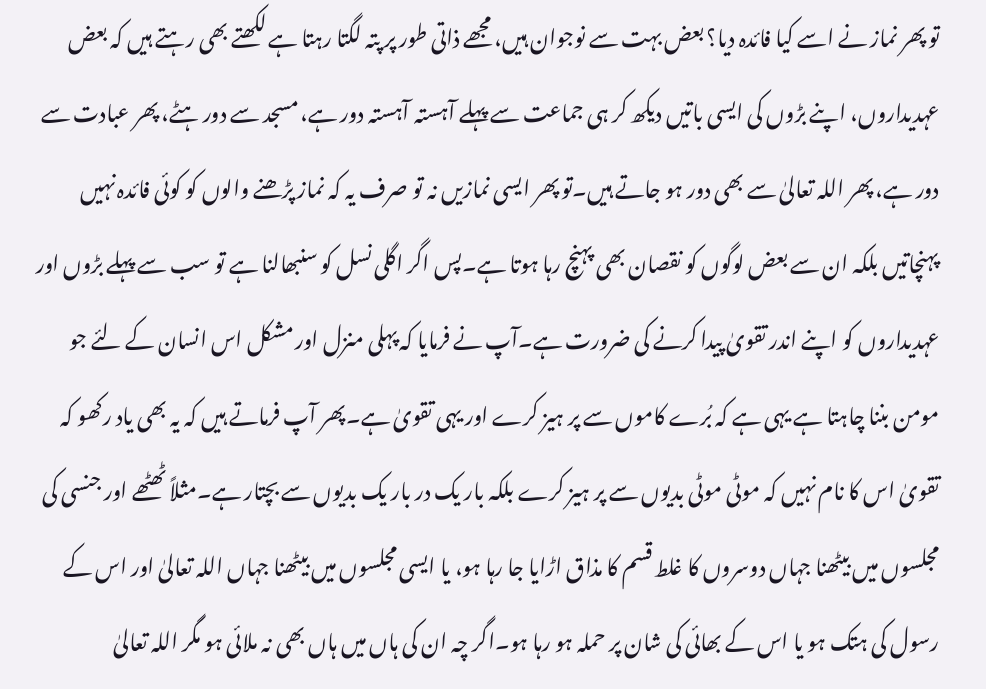تو پھر نماز نے اسے کیا فائدہ دیا؟ بعض بہت سے نوجوان ہیں، مجھے ذاتی طور پر پتہ لگتا رہتا ہے لکھتے بھی رہتے ہیں کہ بعض عہدیداروں، اپنے بڑوں کی ایسی باتیں دیکھ کر ہی جماعت سے پہلے آہستہ آہستہ دور ہے، مسجد سے دور ہٹے، پھر عبادت سے دور ہے، پھر اللہ تعالیٰ سے بھی دور ہو جاتے ہیں۔تو پھر ایسی نمازیں نہ تو صرف یہ کہ نماز پڑھنے والوں کو کوئی فائدہ نہیں پہنچاتیں بلکہ ان سے بعض لوگوں کو نقصان بھی پہنچ رہا ہوتا ہے۔پس اگر اگلی نسل کو سنبھالنا ہے تو سب سے پہلے بڑوں اور عہدیداروں کو اپنے اندر تقویٰ پیدا کرنے کی ضرورت ہے۔آپ نے فرمایا کہ پہلی منزل اور مشکل اس انسان کے لئے جو مومن بننا چاہتا ہے یہی ہے کہ بُرے کاموں سے پر ہیز کرے اور یہی تقویٰ ہے۔پھر آپ فرماتے ہیں کہ یہ بھی یاد رکھو کہ تقویٰ اس کا نام نہیں کہ موٹی موٹی بدیوں سے پر ہیز کرے بلکہ بار یک در بار یک بدیوں سے بچتار ہے۔مثلاً ٹھٹھے اور جنسی کی مجلسوں میں بیٹھنا جہاں دوسروں کا غلط قسم کا مذاق اڑایا جا رہا ہو، یا ایسی مجلسوں میں بیٹھنا جہاں اللہ تعالیٰ اور اس کے رسول کی ہتک ہو یا اس کے بھائی کی شان پر حملہ ہو رہا ہو۔اگر چہ ان کی ہاں میں ہاں بھی نہ ملائی ہو مگر اللہ تعالیٰ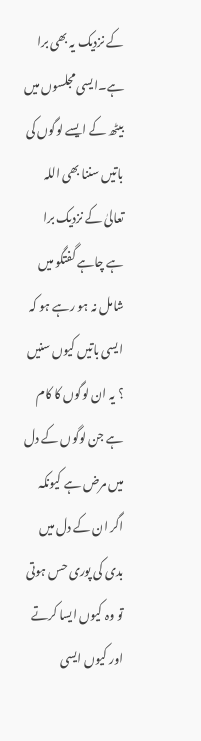کے نزدیک یہ بھی برا ہے۔ایسی مجلسوں میں بیٹھ کے ایسے لوگوں کی باتیں سننا بھی اللہ تعالیٰ کے نزدیک برا ہے چاہے گفتگو میں شامل نہ ہو رہے ہو کہ ایسی باتیں کیوں سنیں ؟ یہ ان لوگوں کا کام ہے جن لوگوں کے دل میں مرض ہے کیونکہ اگر ان کے دل میں بدی کی پوری حس ہوتی تو وہ کیوں ایسا کرتے اور کیوں ایسی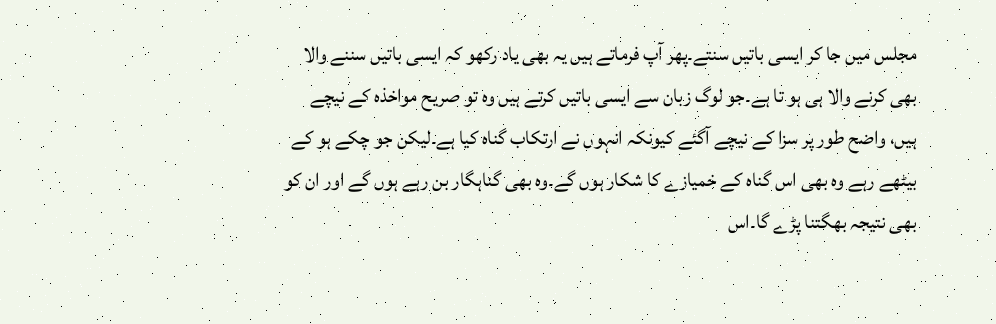مجلس میں جا کر ایسی باتیں سنتے۔پھر آپ فرماتے ہیں یہ بھی یاد رکھو کہ ایسی باتیں سننے والا بھی کرنے والا ہی ہو تا ہے۔جو لوگ زبان سے ایسی باتیں کرتے ہیں وہ تو صریح مواخذہ کے نیچے ہیں، واضح طور پر سزا کے نیچے آگئے کیونکہ انہوں نے ارتکاب گناہ کیا ہے۔لیکن جو چکے ہو کے بیٹھے رہے وہ بھی اس گناہ کے خمیازے کا شکار ہوں گے۔وہ بھی گناہگار بن رہے ہوں گے اور ان کو بھی نتیجہ بھگتنا پڑے گا۔اس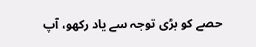حصے کو بڑی توجہ سے یاد رکھو، آپ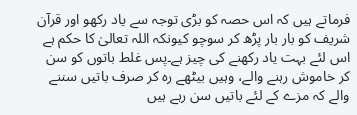فرماتے ہیں کہ اس حصہ کو بڑی توجہ سے یاد رکھو اور قرآن شریف کو بار بار پڑھ کر سوچو کیونکہ اللہ تعالیٰ کا حکم ہے اس لئے بہت یاد رکھنے کی چیز ہے۔پس غلط باتوں کو سن کر خاموش رہنے والے، وہیں بیٹھے رہ کر صرف باتیں سننے والے کہ مزے کے لئے باتیں سن رہے ہیں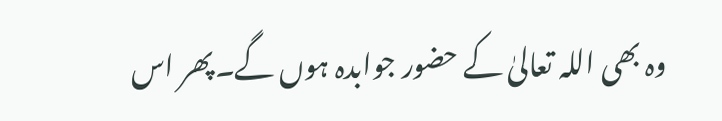وہ بھی اللہ تعالیٰ کے حضور جوابدہ ہوں گے۔پھر اس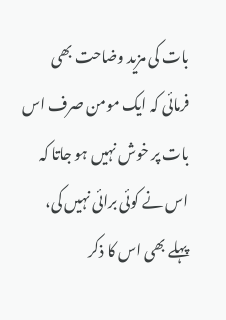بات کی مزید وضاحت بھی فرمائی کہ ایک مومن صرف اس بات پر خوش نہیں ہو جاتا کہ اس نے کوئی برائی نہیں کی، پہلے بھی اس کا ذکر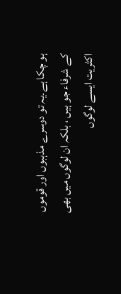ہو چکا ہے۔یہ تو دوسرے مذہبوں اور قوموں کے شرفاء جو ہیں ، بلکہ ان لوگوں میں بھی اکثریت ایسے لوگوں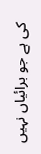کی ہے جو برائیاں نہیں